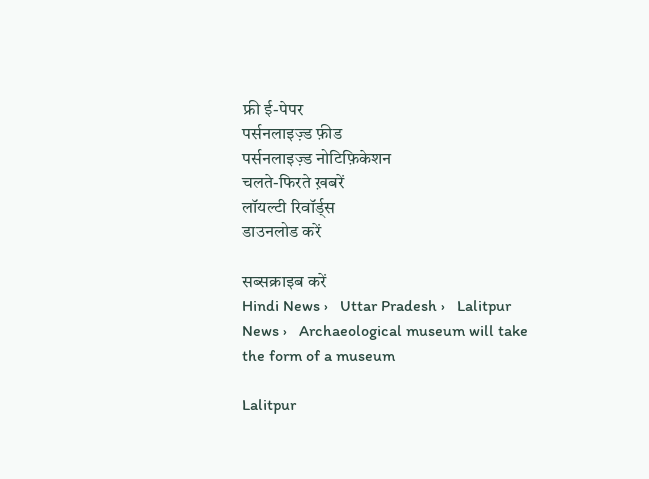फ्री ई-पेपर
पर्सनलाइज़्ड फ़ीड
पर्सनलाइज़्ड नोटिफ़िकेशन
चलते-फिरते ख़बरें
लॉयल्टी रिवॉर्ड्स
डाउनलोड करें

सब्सक्राइब करें
Hindi News ›   Uttar Pradesh ›   Lalitpur News ›   Archaeological museum will take the form of a museum

Lalitpur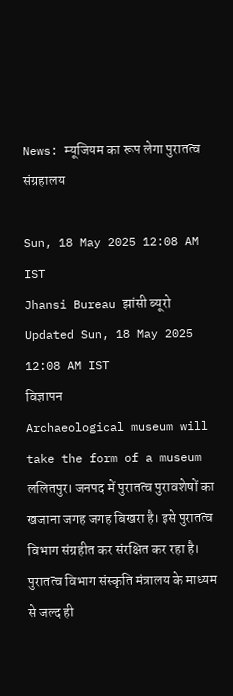News: म्यूजियम का रूप लेगा पुरातत्व संग्रहालय

Sun, 18 May 2025 12:08 AM IST
Jhansi Bureau झांसी ब्यूरो
Updated Sun, 18 May 2025 12:08 AM IST
विज्ञापन
Archaeological museum will take the form of a museum
ललितपुर। जनपद में पुरातत्व पुरावशेषों का खजाना जगह जगह बिखरा है। इसे पुरातत्व विभाग संग्रहीत कर संरक्षित कर रहा है। पुरातत्व विभाग संस्कृति मंत्रालय के माध्यम से जल्द ही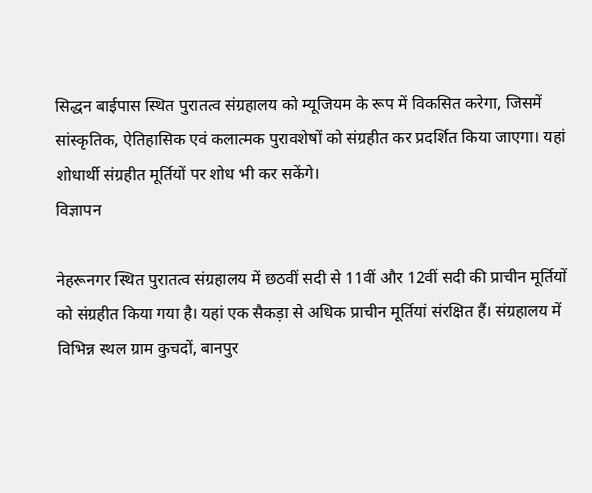सिद्धन बाईपास स्थित पुरातत्व संग्रहालय को म्यूजियम के रूप में विकसित करेगा, जिसमें सांस्कृतिक, ऐतिहासिक एवं कलात्मक पुरावशेषों को संग्रहीत कर प्रदर्शित किया जाएगा। यहां शोधार्थी संग्रहीत मूर्तियों पर शोध भी कर सकेंगे।
विज्ञापन

नेहरूनगर स्थित पुरातत्व संग्रहालय में छठवीं सदी से 11वीं और 12वीं सदी की प्राचीन मूर्तियों को संग्रहीत किया गया है। यहां एक सैकड़ा से अधिक प्राचीन मूर्तियां संरक्षित हैं। संग्रहालय में विभिन्न स्थल ग्राम कुचदों, बानपुर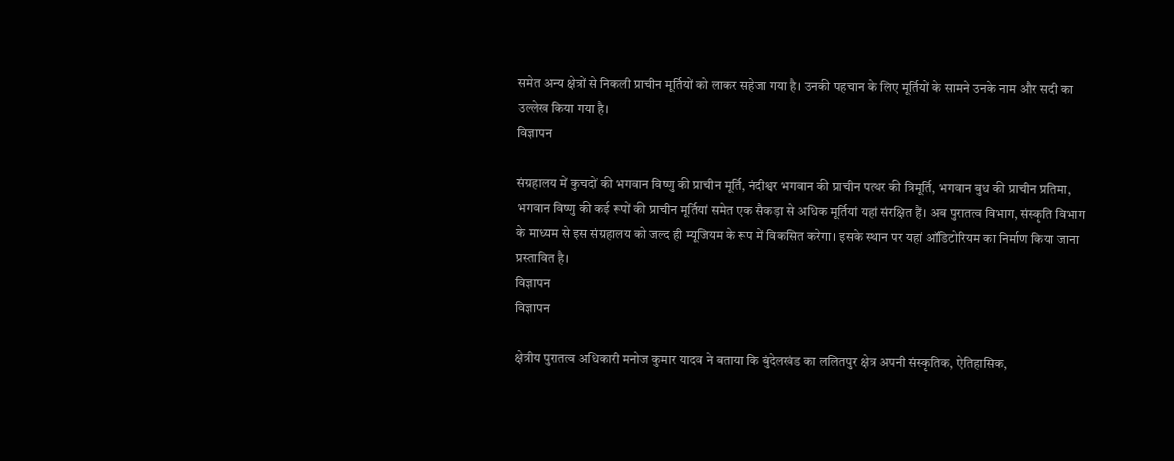समेत अन्य क्षेत्रों से निकली प्राचीन मूर्तियों को लाकर सहेजा गया है। उनकी पहचान के लिए मूर्तियों के सामने उनके नाम और सदी का उल्लेख किया गया है।
विज्ञापन

संग्रहालय में कुचदों की भगवान विष्णु की प्राचीन मूर्ति, नंदीश्वर भगवान की प्राचीन पत्थर की त्रिमूर्ति, भगवान बुध की प्राचीन प्रतिमा, भगवान विष्णु की कई रूपों की प्राचीन मूर्तियां समेत एक सैकड़ा से अधिक मूर्तियां यहां संरक्षित हैं। अब पुरातत्व विभाग, संस्कृति विभाग के माध्यम से इस संग्रहालय को जल्द ही म्यूजियम के रूप में विकसित करेगा। इसके स्थान पर यहां ऑडिटोरियम का निर्माण किया जाना प्रस्तावित है।
विज्ञापन
विज्ञापन

क्षेत्रीय पुरातत्व अधिकारी मनोज कुमार यादव ने बताया कि बुंदेलखंड का ललितपुर क्षेत्र अपनी संस्कृतिक, ऐतिहासिक,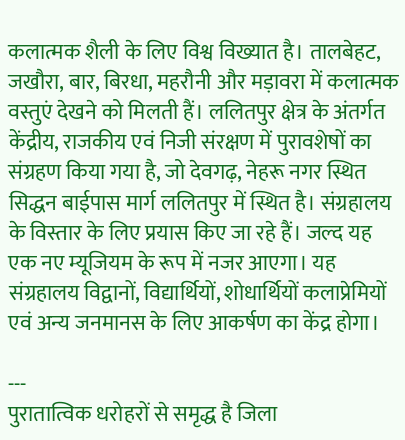कलात्मक शैली के लिए विश्व विख्यात है। तालबेहट, जखौरा, बार, बिरधा, महरौनी और मड़ावरा में कलात्मक वस्तुएं देखने को मिलती हैं। ललितपुर क्षेत्र के अंतर्गत केंद्रीय, राजकीय एवं निजी संरक्षण में पुरावशेषों का संग्रहण किया गया है, जो देवगढ़, नेहरू नगर स्थित सिद्धन बाईपास मार्ग ललितपुर में स्थित है। संग्रहालय के विस्तार के लिए प्रयास किए जा रहे हैं। जल्द यह एक नए म्यूजियम के रूप में नजर आएगा। यह संग्रहालय विद्वानों, विद्यार्थियों, शोधार्थियों कलाप्रेमियों एवं अन्य जनमानस के लिए आकर्षण का केंद्र होगा।

---
पुरातात्विक धरोहरों से समृद्ध है जिला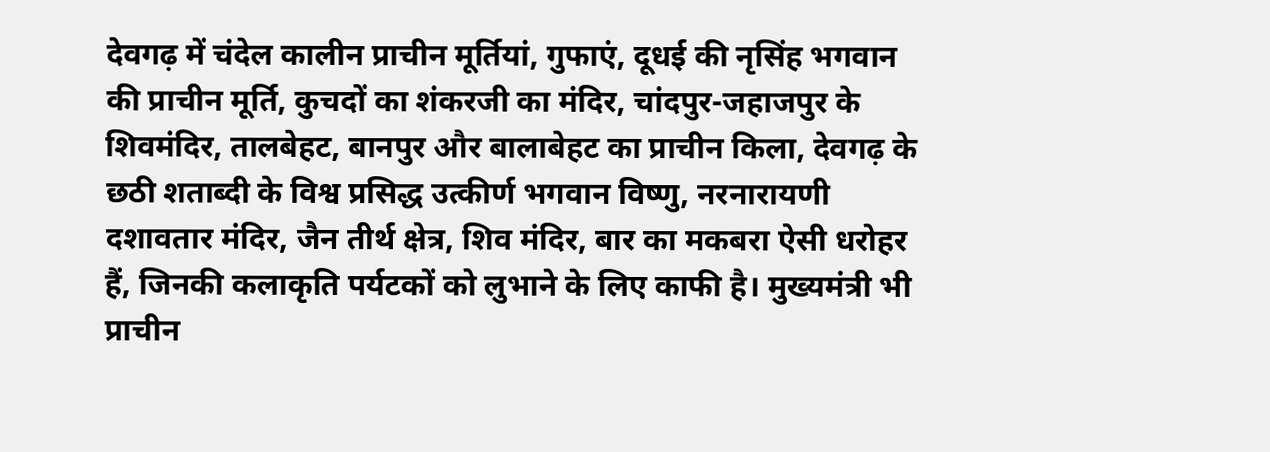देवगढ़ में चंदेल कालीन प्राचीन मूर्तियां, गुफाएं, दूधई की नृसिंह भगवान की प्राचीन मूर्ति, कुचदों का शंकरजी का मंदिर, चांदपुर-जहाजपुर के शिवमंदिर, तालबेहट, बानपुर और बालाबेहट का प्राचीन किला, देवगढ़ के छठी शताब्दी के विश्व प्रसिद्ध उत्कीर्ण भगवान विष्णु, नरनारायणी दशावतार मंदिर, जैन तीर्थ क्षेत्र, शिव मंदिर, बार का मकबरा ऐसी धरोहर हैं, जिनकी कलाकृति पर्यटकों को लुभाने के लिए काफी है। मुख्यमंत्री भी प्राचीन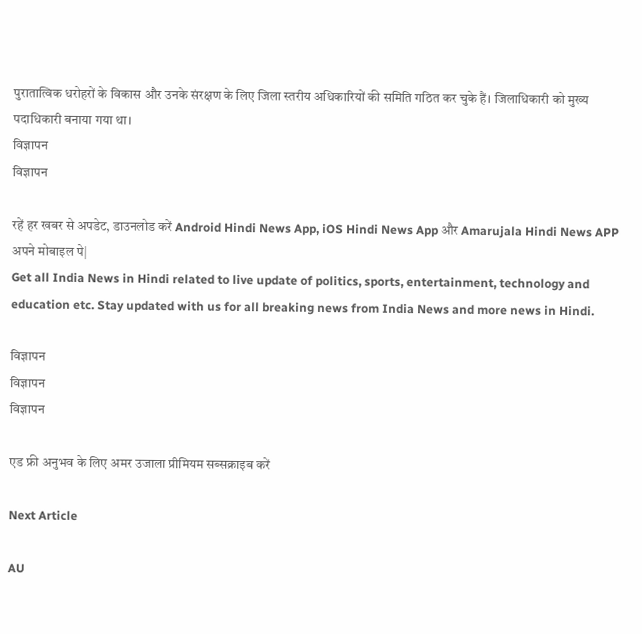पुरातात्विक धरोहरों के विकास और उनके संरक्षण के लिए जिला स्तरीय अधिकारियों की समिति गठित कर चुके हैं। जिलाधिकारी को मुख्य पदाधिकारी बनाया गया था।
विज्ञापन
विज्ञापन

रहें हर खबर से अपडेट, डाउनलोड करें Android Hindi News App, iOS Hindi News App और Amarujala Hindi News APP अपने मोबाइल पे|
Get all India News in Hindi related to live update of politics, sports, entertainment, technology and education etc. Stay updated with us for all breaking news from India News and more news in Hindi.

विज्ञापन
विज्ञापन
विज्ञापन

एड फ्री अनुभव के लिए अमर उजाला प्रीमियम सब्सक्राइब करें

Next Article

AU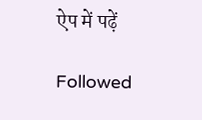ऐप में पढ़ें

Followed